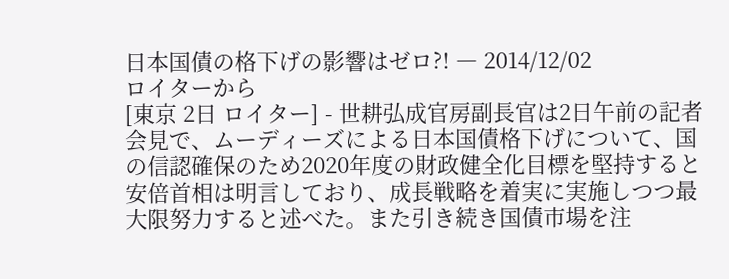日本国債の格下げの影響はゼロ?! ― 2014/12/02
ロイターから
[東京 2日 ロイター] - 世耕弘成官房副長官は2日午前の記者会見で、ムーディーズによる日本国債格下げについて、国の信認確保のため2020年度の財政健全化目標を堅持すると安倍首相は明言しており、成長戦略を着実に実施しつつ最大限努力すると述べた。また引き続き国債市場を注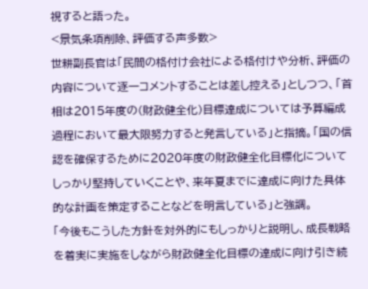視すると語った。
<景気条項削除、評価する声多数>
世耕副長官は「民間の格付け会社による格付けや分析、評価の内容について逐一コメントすることは差し控える」としつつ、「首相は2015年度の(財政健全化)目標達成については予算編成過程において最大限努力すると発言している」と指摘。「国の信認を確保するために2020年度の財政健全化目標化についてしっかり堅持していくことや、来年夏までに達成に向けた具体的な計画を策定することなどを明言している」と強調。
「今後もこうした方針を対外的にもしっかりと説明し、成長戦略を着実に実施をしながら財政健全化目標の達成に向け引き続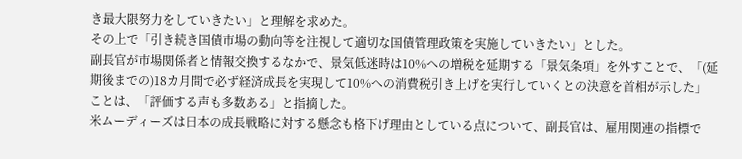き最大限努力をしていきたい」と理解を求めた。
その上で「引き続き国債市場の動向等を注視して適切な国債管理政策を実施していきたい」とした。
副長官が市場関係者と情報交換するなかで、景気低迷時は10%への増税を延期する「景気条項」を外すことで、「(延期後までの)18カ月間で必ず経済成長を実現して10%への消費税引き上げを実行していくとの決意を首相が示した」ことは、「評価する声も多数ある」と指摘した。
米ムーディーズは日本の成長戦略に対する懸念も格下げ理由としている点について、副長官は、雇用関連の指標で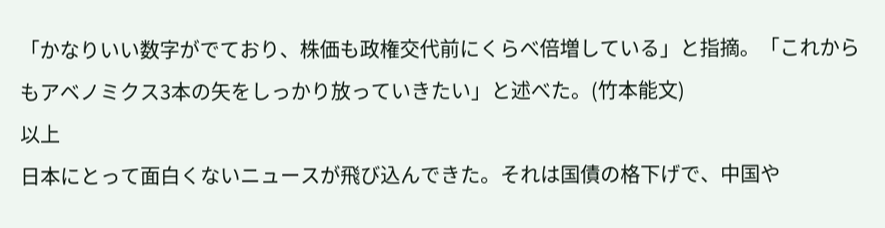「かなりいい数字がでており、株価も政権交代前にくらべ倍増している」と指摘。「これからもアベノミクス3本の矢をしっかり放っていきたい」と述べた。(竹本能文)
以上
日本にとって面白くないニュースが飛び込んできた。それは国債の格下げで、中国や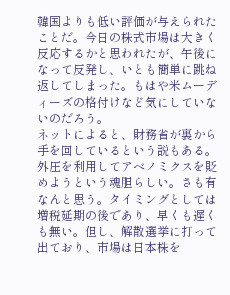韓国よりも低い評価が与えられたことだ。今日の株式市場は大きく反応するかと思われたが、午後になって反発し、いとも簡単に跳ね返してしまった。もはや米ムーディーズの格付けなど気にしていないのだろう。
ネットによると、財務省が裏から手を回しているという説もある。外圧を利用してアベノミクスを貶めようという魂胆らしい。さも有なんと思う。タイミングとしては増税延期の後であり、早くも遅くも無い。但し、解散選挙に打って出ており、市場は日本株を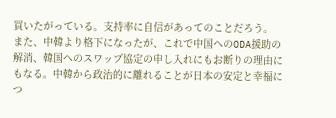買いたがっている。支持率に自信があってのことだろう。
また、中韓より格下になったが、これで中国へのODA援助の解消、韓国へのスワップ協定の申し入れにもお断りの理由にもなる。中韓から政治的に離れることが日本の安定と幸福につ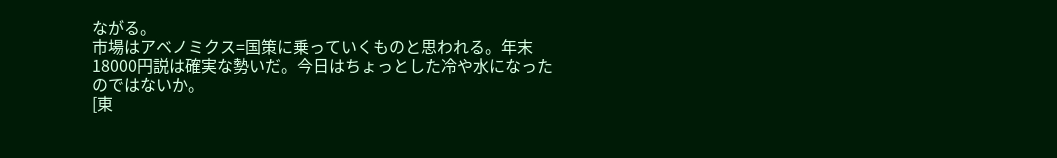ながる。
市場はアベノミクス=国策に乗っていくものと思われる。年末18000円説は確実な勢いだ。今日はちょっとした冷や水になったのではないか。
[東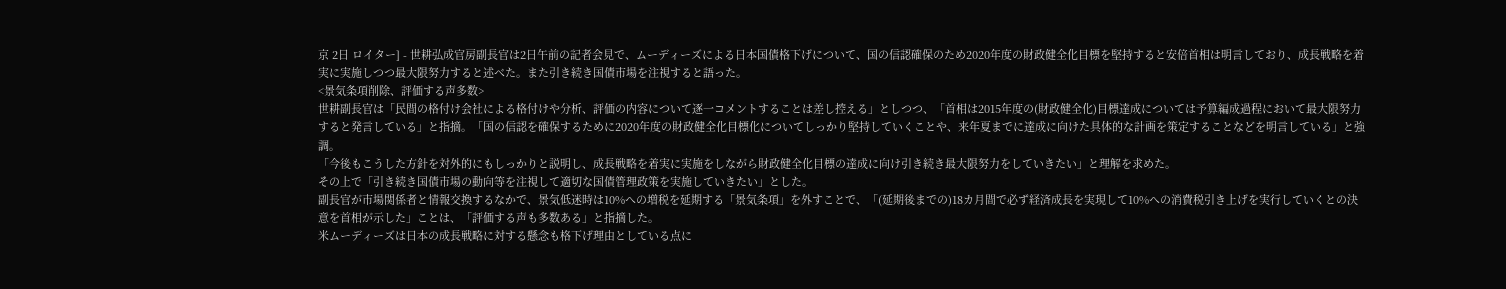京 2日 ロイター] - 世耕弘成官房副長官は2日午前の記者会見で、ムーディーズによる日本国債格下げについて、国の信認確保のため2020年度の財政健全化目標を堅持すると安倍首相は明言しており、成長戦略を着実に実施しつつ最大限努力すると述べた。また引き続き国債市場を注視すると語った。
<景気条項削除、評価する声多数>
世耕副長官は「民間の格付け会社による格付けや分析、評価の内容について逐一コメントすることは差し控える」としつつ、「首相は2015年度の(財政健全化)目標達成については予算編成過程において最大限努力すると発言している」と指摘。「国の信認を確保するために2020年度の財政健全化目標化についてしっかり堅持していくことや、来年夏までに達成に向けた具体的な計画を策定することなどを明言している」と強調。
「今後もこうした方針を対外的にもしっかりと説明し、成長戦略を着実に実施をしながら財政健全化目標の達成に向け引き続き最大限努力をしていきたい」と理解を求めた。
その上で「引き続き国債市場の動向等を注視して適切な国債管理政策を実施していきたい」とした。
副長官が市場関係者と情報交換するなかで、景気低迷時は10%への増税を延期する「景気条項」を外すことで、「(延期後までの)18カ月間で必ず経済成長を実現して10%への消費税引き上げを実行していくとの決意を首相が示した」ことは、「評価する声も多数ある」と指摘した。
米ムーディーズは日本の成長戦略に対する懸念も格下げ理由としている点に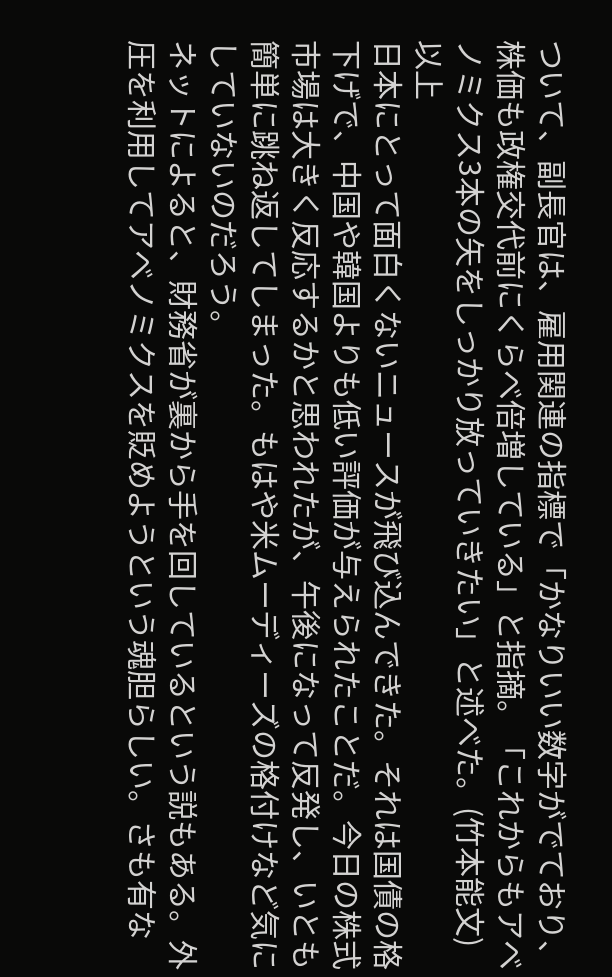ついて、副長官は、雇用関連の指標で「かなりいい数字がでており、株価も政権交代前にくらべ倍増している」と指摘。「これからもアベノミクス3本の矢をしっかり放っていきたい」と述べた。(竹本能文)
以上
日本にとって面白くないニュースが飛び込んできた。それは国債の格下げで、中国や韓国よりも低い評価が与えられたことだ。今日の株式市場は大きく反応するかと思われたが、午後になって反発し、いとも簡単に跳ね返してしまった。もはや米ムーディーズの格付けなど気にしていないのだろう。
ネットによると、財務省が裏から手を回しているという説もある。外圧を利用してアベノミクスを貶めようという魂胆らしい。さも有な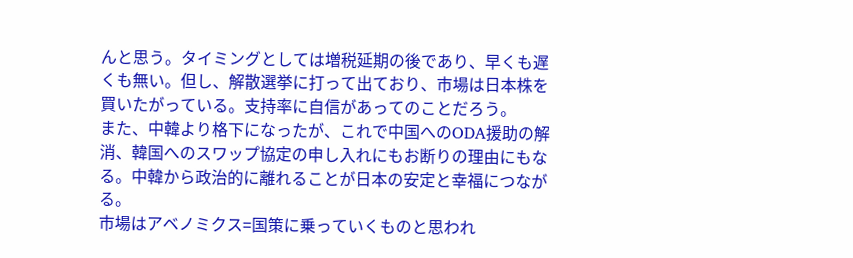んと思う。タイミングとしては増税延期の後であり、早くも遅くも無い。但し、解散選挙に打って出ており、市場は日本株を買いたがっている。支持率に自信があってのことだろう。
また、中韓より格下になったが、これで中国へのODA援助の解消、韓国へのスワップ協定の申し入れにもお断りの理由にもなる。中韓から政治的に離れることが日本の安定と幸福につながる。
市場はアベノミクス=国策に乗っていくものと思われ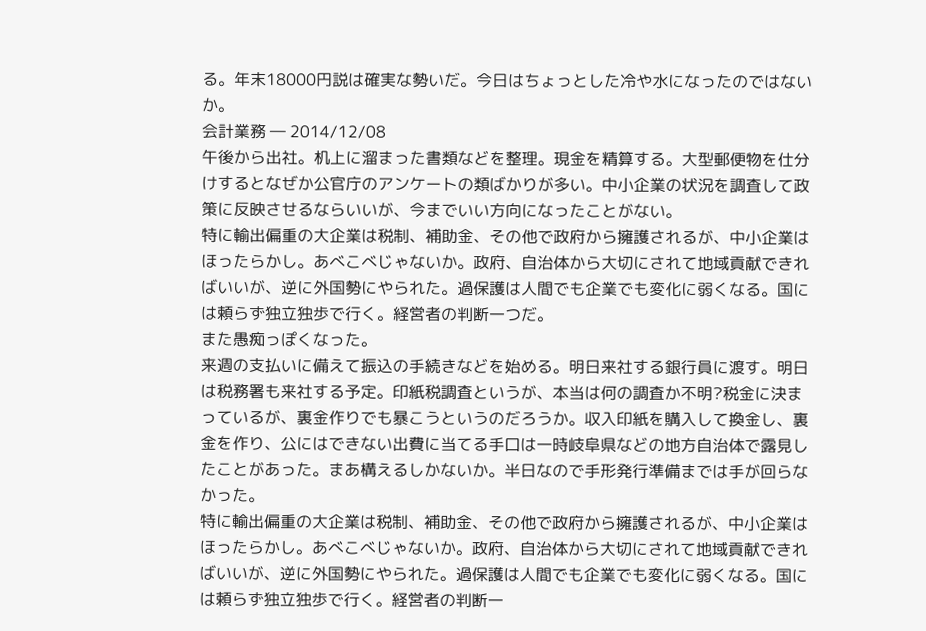る。年末18000円説は確実な勢いだ。今日はちょっとした冷や水になったのではないか。
会計業務 ― 2014/12/08
午後から出社。机上に溜まった書類などを整理。現金を精算する。大型郵便物を仕分けするとなぜか公官庁のアンケートの類ばかりが多い。中小企業の状況を調査して政策に反映させるならいいが、今までいい方向になったことがない。
特に輸出偏重の大企業は税制、補助金、その他で政府から擁護されるが、中小企業はほったらかし。あべこべじゃないか。政府、自治体から大切にされて地域貢献できればいいが、逆に外国勢にやられた。過保護は人間でも企業でも変化に弱くなる。国には頼らず独立独歩で行く。経営者の判断一つだ。
また愚痴っぽくなった。
来週の支払いに備えて振込の手続きなどを始める。明日来社する銀行員に渡す。明日は税務署も来社する予定。印紙税調査というが、本当は何の調査か不明?税金に決まっているが、裏金作りでも暴こうというのだろうか。収入印紙を購入して換金し、裏金を作り、公にはできない出費に当てる手口は一時岐阜県などの地方自治体で露見したことがあった。まあ構えるしかないか。半日なので手形発行準備までは手が回らなかった。
特に輸出偏重の大企業は税制、補助金、その他で政府から擁護されるが、中小企業はほったらかし。あべこべじゃないか。政府、自治体から大切にされて地域貢献できればいいが、逆に外国勢にやられた。過保護は人間でも企業でも変化に弱くなる。国には頼らず独立独歩で行く。経営者の判断一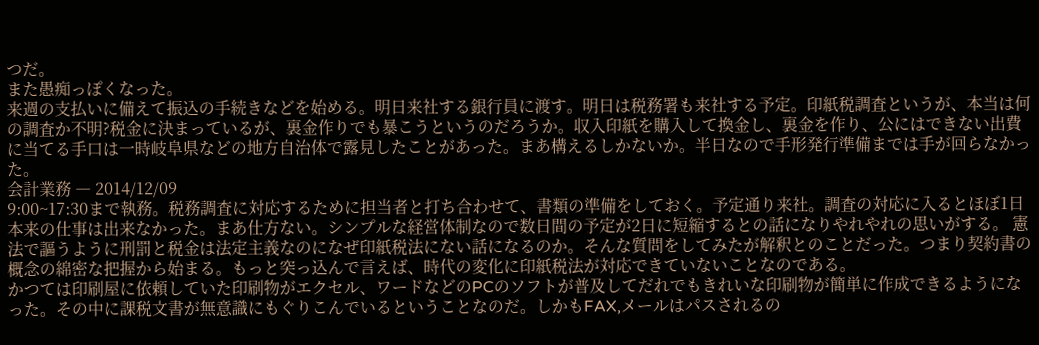つだ。
また愚痴っぽくなった。
来週の支払いに備えて振込の手続きなどを始める。明日来社する銀行員に渡す。明日は税務署も来社する予定。印紙税調査というが、本当は何の調査か不明?税金に決まっているが、裏金作りでも暴こうというのだろうか。収入印紙を購入して換金し、裏金を作り、公にはできない出費に当てる手口は一時岐阜県などの地方自治体で露見したことがあった。まあ構えるしかないか。半日なので手形発行準備までは手が回らなかった。
会計業務 ― 2014/12/09
9:00~17:30まで執務。税務調査に対応するために担当者と打ち合わせて、書類の準備をしておく。予定通り来社。調査の対応に入るとほぼ1日本来の仕事は出来なかった。まあ仕方ない。シンプルな経営体制なので数日間の予定が2日に短縮するとの話になりやれやれの思いがする。 憲法で謳うように刑罰と税金は法定主義なのになぜ印紙税法にない話になるのか。そんな質問をしてみたが解釈とのことだった。つまり契約書の概念の綿密な把握から始まる。もっと突っ込んで言えば、時代の変化に印紙税法が対応できていないことなのである。
かつては印刷屋に依頼していた印刷物がエクセル、ワードなどのPCのソフトが普及してだれでもきれいな印刷物が簡単に作成できるようになった。その中に課税文書が無意識にもぐりこんでいるということなのだ。しかもFAX,メールはパスされるの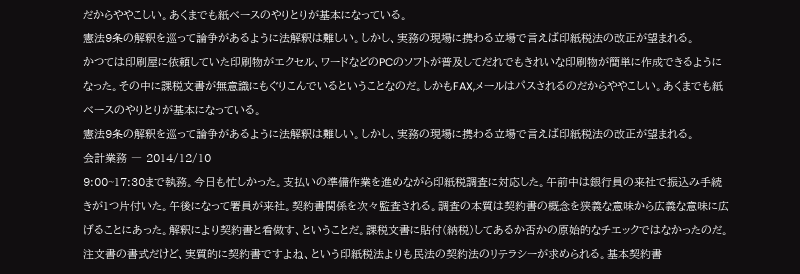だからややこしい。あくまでも紙ベースのやりとりが基本になっている。
憲法9条の解釈を巡って論争があるように法解釈は難しい。しかし、実務の現場に携わる立場で言えば印紙税法の改正が望まれる。
かつては印刷屋に依頼していた印刷物がエクセル、ワードなどのPCのソフトが普及してだれでもきれいな印刷物が簡単に作成できるようになった。その中に課税文書が無意識にもぐりこんでいるということなのだ。しかもFAX,メールはパスされるのだからややこしい。あくまでも紙ベースのやりとりが基本になっている。
憲法9条の解釈を巡って論争があるように法解釈は難しい。しかし、実務の現場に携わる立場で言えば印紙税法の改正が望まれる。
会計業務 ― 2014/12/10
9:00~17:30まで執務。今日も忙しかった。支払いの準備作業を進めながら印紙税調査に対応した。午前中は銀行員の来社で振込み手続きが1つ片付いた。午後になって署員が来社。契約書関係を次々監査される。調査の本質は契約書の概念を狭義な意味から広義な意味に広げることにあった。解釈により契約書と看做す、ということだ。課税文書に貼付(納税)してあるか否かの原始的なチエックではなかったのだ。注文書の書式だけど、実質的に契約書ですよね、という印紙税法よりも民法の契約法のリテラシーが求められる。基本契約書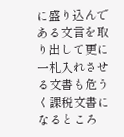に盛り込んである文言を取り出して更に一札入れさせる文書も危うく課税文書になるところ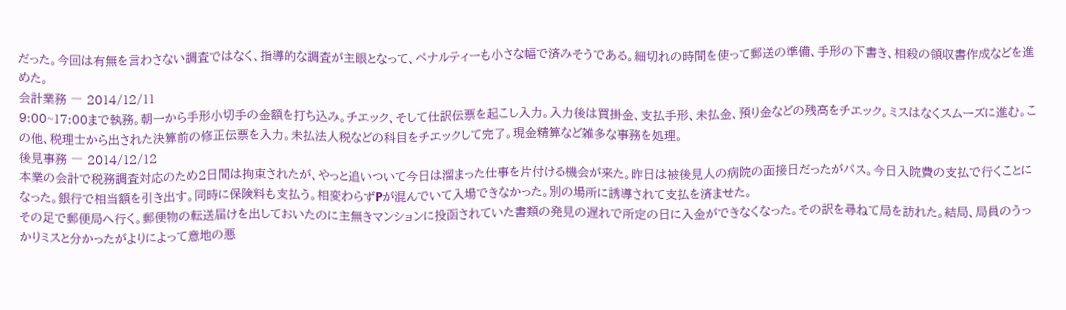だった。今回は有無を言わさない調査ではなく、指導的な調査が主眼となって、ペナルティーも小さな幅で済みそうである。細切れの時間を使って郵送の準備、手形の下書き、相殺の領収書作成などを進めた。
会計業務 ― 2014/12/11
9:00~17:00まで執務。朝一から手形小切手の金額を打ち込み。チエック、そして仕訳伝票を起こし入力。入力後は買掛金、支払手形、未払金、預り金などの残高をチエック。ミスはなくスムーズに進む。この他、税理士から出された決算前の修正伝票を入力。未払法人税などの科目をチエックして完了。現金精算など雑多な事務を処理。
後見事務 ― 2014/12/12
本業の会計で税務調査対応のため2日間は拘束されたが、やっと追いついて今日は溜まった仕事を片付ける機会が来た。昨日は被後見人の病院の面接日だったがパス。今日入院費の支払で行くことになった。銀行で相当額を引き出す。同時に保険料も支払う。相変わらずPが混んでいて入場できなかった。別の場所に誘導されて支払を済ませた。
その足で郵便局へ行く。郵便物の転送届けを出しておいたのに主無きマンションに投函されていた書類の発見の遅れで所定の日に入金ができなくなった。その訳を尋ねて局を訪れた。結局、局員のうっかりミスと分かったがよりによって意地の悪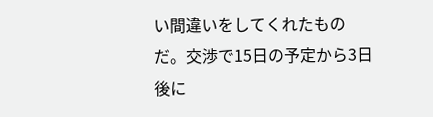い間違いをしてくれたものだ。交渉で15日の予定から3日後に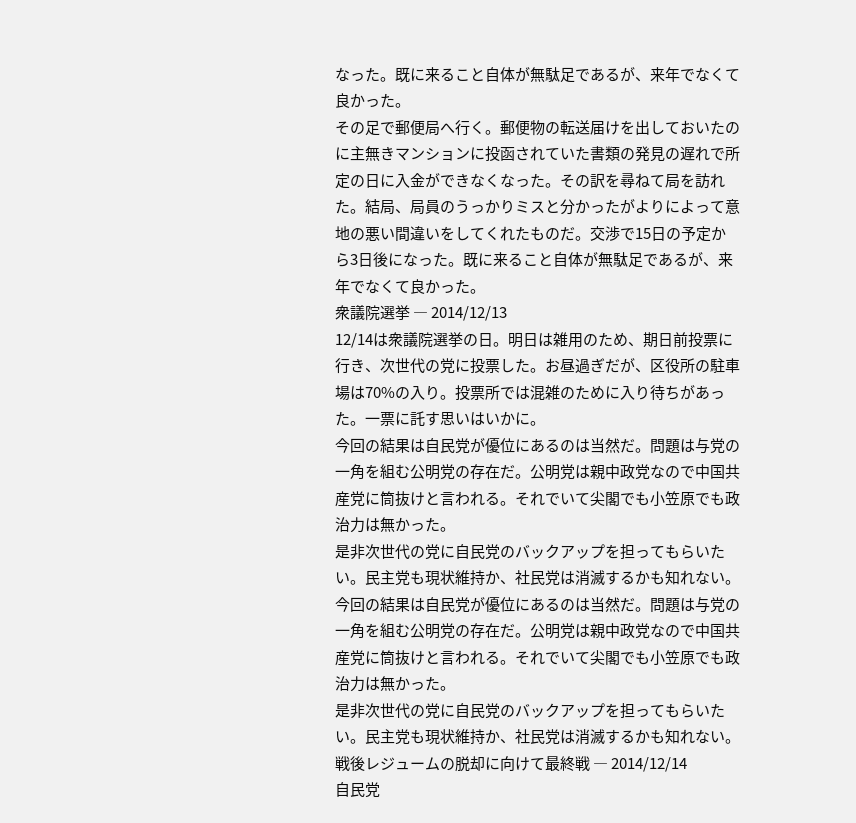なった。既に来ること自体が無駄足であるが、来年でなくて良かった。
その足で郵便局へ行く。郵便物の転送届けを出しておいたのに主無きマンションに投函されていた書類の発見の遅れで所定の日に入金ができなくなった。その訳を尋ねて局を訪れた。結局、局員のうっかりミスと分かったがよりによって意地の悪い間違いをしてくれたものだ。交渉で15日の予定から3日後になった。既に来ること自体が無駄足であるが、来年でなくて良かった。
衆議院選挙 ― 2014/12/13
12/14は衆議院選挙の日。明日は雑用のため、期日前投票に行き、次世代の党に投票した。お昼過ぎだが、区役所の駐車場は70%の入り。投票所では混雑のために入り待ちがあった。一票に託す思いはいかに。
今回の結果は自民党が優位にあるのは当然だ。問題は与党の一角を組む公明党の存在だ。公明党は親中政党なので中国共産党に筒抜けと言われる。それでいて尖閣でも小笠原でも政治力は無かった。
是非次世代の党に自民党のバックアップを担ってもらいたい。民主党も現状維持か、社民党は消滅するかも知れない。
今回の結果は自民党が優位にあるのは当然だ。問題は与党の一角を組む公明党の存在だ。公明党は親中政党なので中国共産党に筒抜けと言われる。それでいて尖閣でも小笠原でも政治力は無かった。
是非次世代の党に自民党のバックアップを担ってもらいたい。民主党も現状維持か、社民党は消滅するかも知れない。
戦後レジュームの脱却に向けて最終戦 ― 2014/12/14
自民党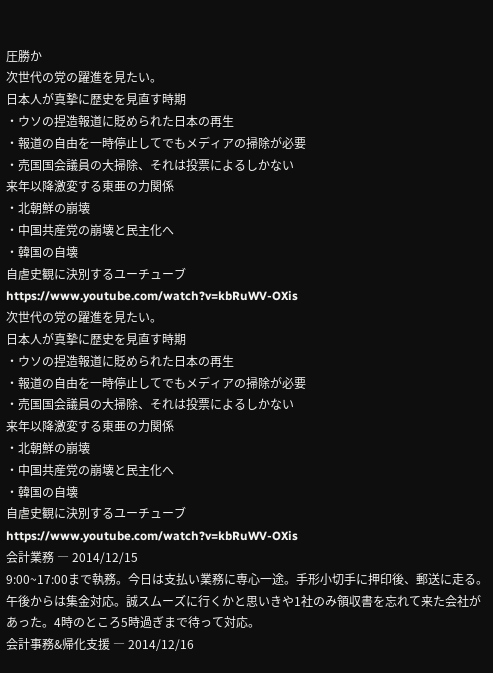圧勝か
次世代の党の躍進を見たい。
日本人が真摯に歴史を見直す時期
・ウソの捏造報道に貶められた日本の再生
・報道の自由を一時停止してでもメディアの掃除が必要
・売国国会議員の大掃除、それは投票によるしかない
来年以降激変する東亜の力関係
・北朝鮮の崩壊
・中国共産党の崩壊と民主化へ
・韓国の自壊
自虐史観に決別するユーチューブ
https://www.youtube.com/watch?v=kbRuWV-OXis
次世代の党の躍進を見たい。
日本人が真摯に歴史を見直す時期
・ウソの捏造報道に貶められた日本の再生
・報道の自由を一時停止してでもメディアの掃除が必要
・売国国会議員の大掃除、それは投票によるしかない
来年以降激変する東亜の力関係
・北朝鮮の崩壊
・中国共産党の崩壊と民主化へ
・韓国の自壊
自虐史観に決別するユーチューブ
https://www.youtube.com/watch?v=kbRuWV-OXis
会計業務 ― 2014/12/15
9:00~17:00まで執務。今日は支払い業務に専心一途。手形小切手に押印後、郵送に走る。午後からは集金対応。誠スムーズに行くかと思いきや1社のみ領収書を忘れて来た会社があった。4時のところ5時過ぎまで待って対応。
会計事務&帰化支援 ― 2014/12/16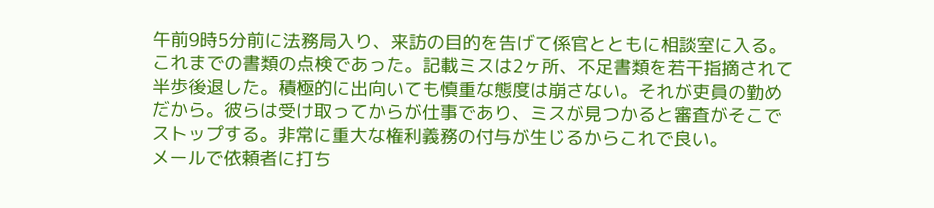午前9時5分前に法務局入り、来訪の目的を告げて係官とともに相談室に入る。これまでの書類の点検であった。記載ミスは2ヶ所、不足書類を若干指摘されて半歩後退した。積極的に出向いても慎重な態度は崩さない。それが吏員の勤めだから。彼らは受け取ってからが仕事であり、ミスが見つかると審査がそこでストップする。非常に重大な権利義務の付与が生じるからこれで良い。
メールで依頼者に打ち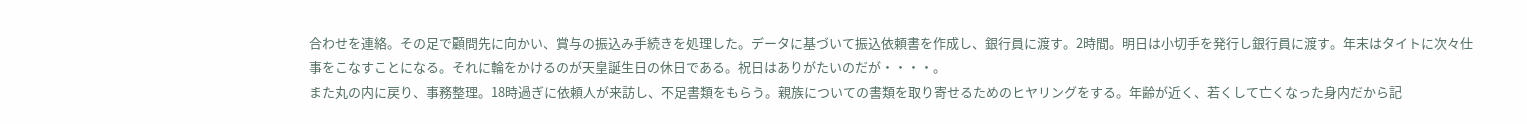合わせを連絡。その足で顧問先に向かい、賞与の振込み手続きを処理した。データに基づいて振込依頼書を作成し、銀行員に渡す。2時間。明日は小切手を発行し銀行員に渡す。年末はタイトに次々仕事をこなすことになる。それに輪をかけるのが天皇誕生日の休日である。祝日はありがたいのだが・・・・。
また丸の内に戻り、事務整理。18時過ぎに依頼人が来訪し、不足書類をもらう。親族についての書類を取り寄せるためのヒヤリングをする。年齢が近く、若くして亡くなった身内だから記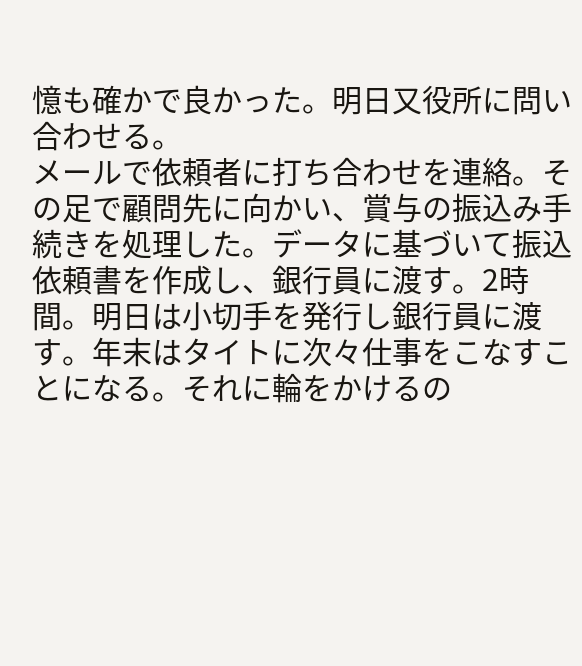憶も確かで良かった。明日又役所に問い合わせる。
メールで依頼者に打ち合わせを連絡。その足で顧問先に向かい、賞与の振込み手続きを処理した。データに基づいて振込依頼書を作成し、銀行員に渡す。2時間。明日は小切手を発行し銀行員に渡す。年末はタイトに次々仕事をこなすことになる。それに輪をかけるの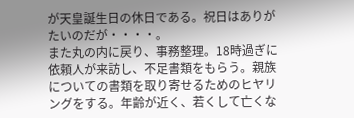が天皇誕生日の休日である。祝日はありがたいのだが・・・・。
また丸の内に戻り、事務整理。18時過ぎに依頼人が来訪し、不足書類をもらう。親族についての書類を取り寄せるためのヒヤリングをする。年齢が近く、若くして亡くな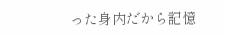った身内だから記憶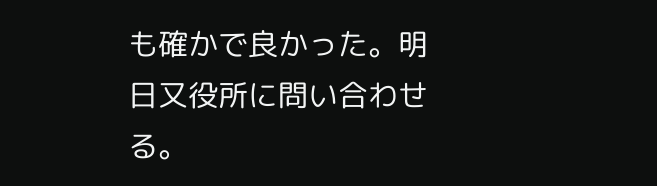も確かで良かった。明日又役所に問い合わせる。